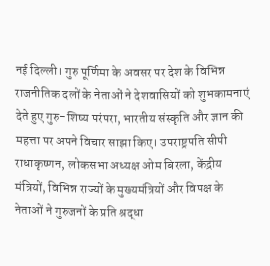नई दिल्ली। गुरु पूर्णिमा के अवसर पर देश के विभिन्न राजनीतिक दलों के नेताओं ने देशवासियों को शुभकामनाएं देते हुए गुरु-शिष्य परंपरा, भारतीय संस्कृति और ज्ञान की महत्ता पर अपने विचार साझा किए। उपराष्ट्रपति सीपी राधाकृष्णन, लोकसभा अध्यक्ष ओम बिरला, केंद्रीय मंत्रियों, विभिन्न राज्यों के मुख्यमंत्रियों और विपक्ष के नेताओं ने गुरुजनों के प्रति श्रद्धा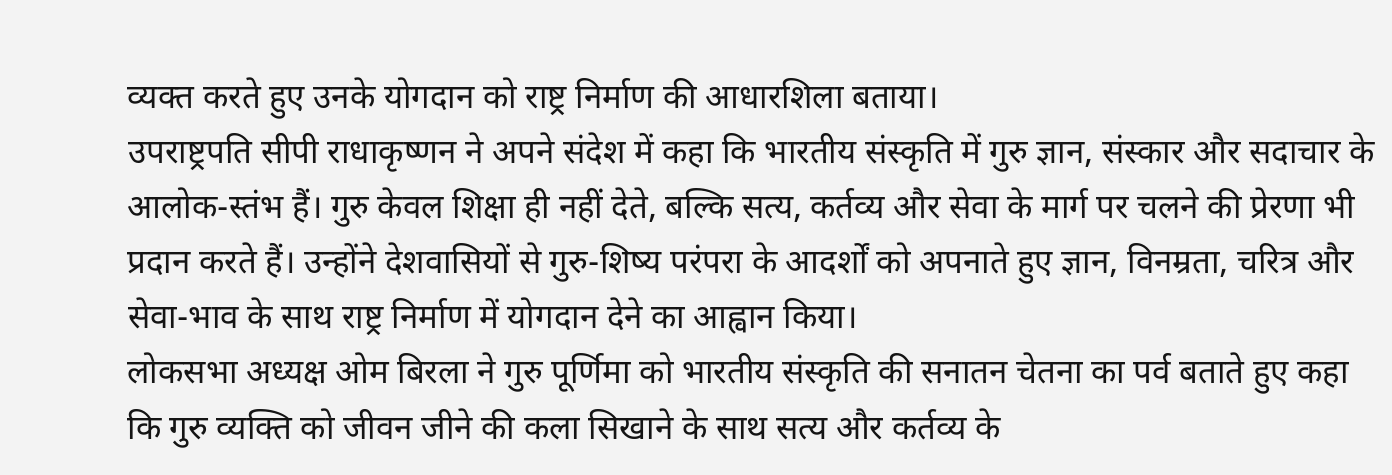व्यक्त करते हुए उनके योगदान को राष्ट्र निर्माण की आधारशिला बताया।
उपराष्ट्रपति सीपी राधाकृष्णन ने अपने संदेश में कहा कि भारतीय संस्कृति में गुरु ज्ञान, संस्कार और सदाचार के आलोक-स्तंभ हैं। गुरु केवल शिक्षा ही नहीं देते, बल्कि सत्य, कर्तव्य और सेवा के मार्ग पर चलने की प्रेरणा भी प्रदान करते हैं। उन्होंने देशवासियों से गुरु-शिष्य परंपरा के आदर्शों को अपनाते हुए ज्ञान, विनम्रता, चरित्र और सेवा-भाव के साथ राष्ट्र निर्माण में योगदान देने का आह्वान किया।
लोकसभा अध्यक्ष ओम बिरला ने गुरु पूर्णिमा को भारतीय संस्कृति की सनातन चेतना का पर्व बताते हुए कहा कि गुरु व्यक्ति को जीवन जीने की कला सिखाने के साथ सत्य और कर्तव्य के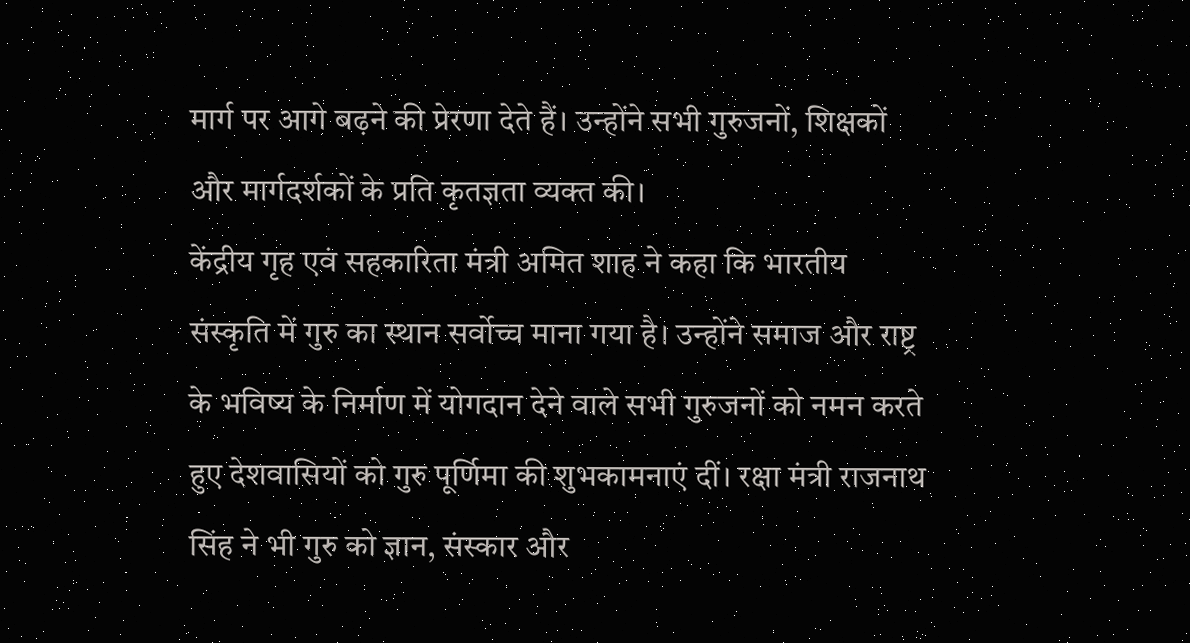मार्ग पर आगे बढ़ने की प्रेरणा देते हैं। उन्होंने सभी गुरुजनों, शिक्षकों और मार्गदर्शकों के प्रति कृतज्ञता व्यक्त की।
केंद्रीय गृह एवं सहकारिता मंत्री अमित शाह ने कहा कि भारतीय संस्कृति में गुरु का स्थान सर्वोच्च माना गया है। उन्होंने समाज और राष्ट्र के भविष्य के निर्माण में योगदान देने वाले सभी गुरुजनों को नमन करते हुए देशवासियों को गुरु पूर्णिमा की शुभकामनाएं दीं। रक्षा मंत्री राजनाथ सिंह ने भी गुरु को ज्ञान, संस्कार और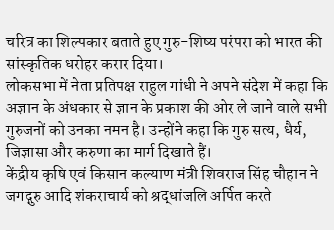चरित्र का शिल्पकार बताते हुए गुरु-शिष्य परंपरा को भारत की सांस्कृतिक धरोहर करार दिया।
लोकसभा में नेता प्रतिपक्ष राहुल गांधी ने अपने संदेश में कहा कि अज्ञान के अंधकार से ज्ञान के प्रकाश की ओर ले जाने वाले सभी गुरुजनों को उनका नमन है। उन्होंने कहा कि गुरु सत्य, धैर्य, जिज्ञासा और करुणा का मार्ग दिखाते हैं।
केंद्रीय कृषि एवं किसान कल्याण मंत्री शिवराज सिंह चौहान ने जगद्गुरु आदि शंकराचार्य को श्रद्धांजलि अर्पित करते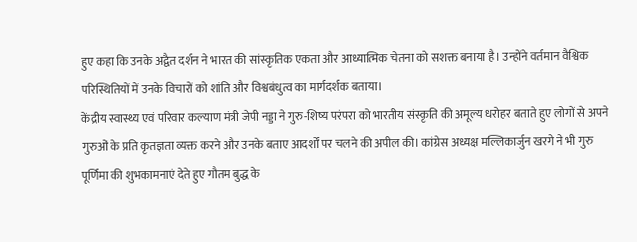हुए कहा कि उनके अद्वैत दर्शन ने भारत की सांस्कृतिक एकता और आध्यात्मिक चेतना को सशक्त बनाया है। उन्होंने वर्तमान वैश्विक परिस्थितियों में उनके विचारों को शांति और विश्वबंधुत्व का मार्गदर्शक बताया।
केंद्रीय स्वास्थ्य एवं परिवार कल्याण मंत्री जेपी नड्डा ने गुरु-शिष्य परंपरा को भारतीय संस्कृति की अमूल्य धरोहर बताते हुए लोगों से अपने गुरुओं के प्रति कृतज्ञता व्यक्त करने और उनके बताए आदर्शों पर चलने की अपील की। कांग्रेस अध्यक्ष मल्लिकार्जुन खरगे ने भी गुरु पूर्णिमा की शुभकामनाएं देते हुए गौतम बुद्ध के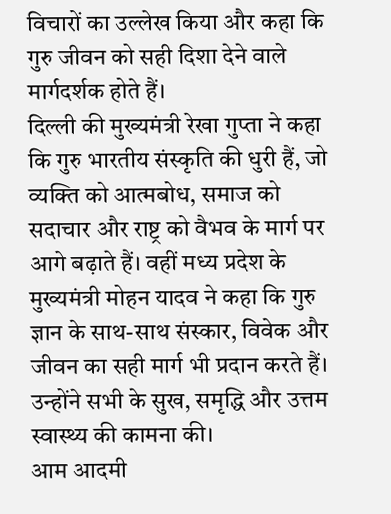विचारों का उल्लेख किया और कहा कि गुरु जीवन को सही दिशा देने वाले मार्गदर्शक होते हैं।
दिल्ली की मुख्यमंत्री रेखा गुप्ता ने कहा कि गुरु भारतीय संस्कृति की धुरी हैं, जो व्यक्ति को आत्मबोध, समाज को सदाचार और राष्ट्र को वैभव के मार्ग पर आगे बढ़ाते हैं। वहीं मध्य प्रदेश के मुख्यमंत्री मोहन यादव ने कहा कि गुरु ज्ञान के साथ-साथ संस्कार, विवेक और जीवन का सही मार्ग भी प्रदान करते हैं। उन्होंने सभी के सुख, समृद्धि और उत्तम स्वास्थ्य की कामना की।
आम आदमी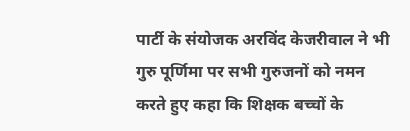पार्टी के संयोजक अरविंद केजरीवाल ने भी गुरु पूर्णिमा पर सभी गुरुजनों को नमन करते हुए कहा कि शिक्षक बच्चों के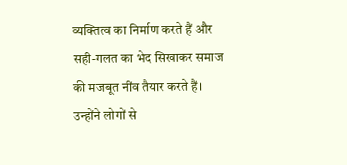व्यक्तित्व का निर्माण करते हैं और सही-गलत का भेद सिखाकर समाज की मजबूत नींव तैयार करते हैं। उन्होंने लोगों से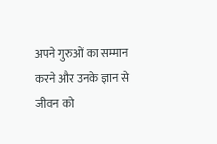अपने गुरुओं का सम्मान करने और उनके ज्ञान से जीवन को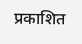प्रकाशित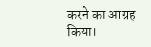करने का आग्रह किया।